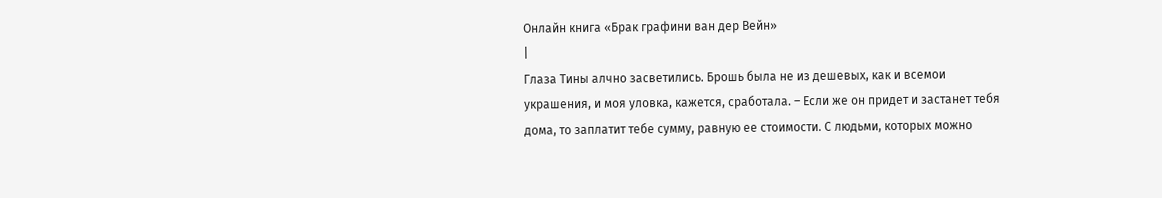Онлайн книга «Брак графини ван дер Вейн»
|
Глаза Тины алчно засветились. Брошь была не из дешевых, как и всемои украшения, и моя уловка, кажется, сработала. – Если же он придет и застанет тебя дома, то заплатит тебе сумму, равную ее стоимости. С людьми, которых можно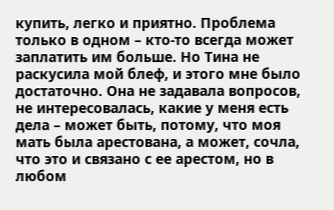купить, легко и приятно. Проблема только в одном – кто-то всегда может заплатить им больше. Но Тина не раскусила мой блеф, и этого мне было достаточно. Она не задавала вопросов, не интересовалась, какие у меня есть дела – может быть, потому, что моя мать была арестована, а может, сочла, что это и связано с ее арестом, но в любом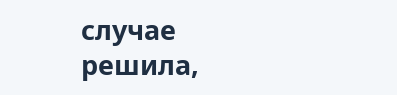случае решила,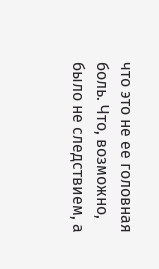что это не ее головная боль. Что, возможно, было не следствием, а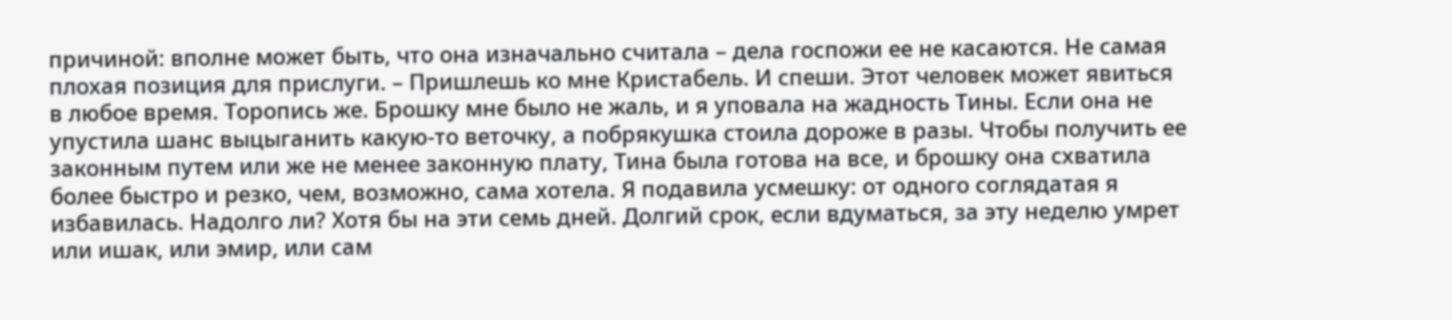причиной: вполне может быть, что она изначально считала – дела госпожи ее не касаются. Не самая плохая позиция для прислуги. – Пришлешь ко мне Кристабель. И спеши. Этот человек может явиться в любое время. Торопись же. Брошку мне было не жаль, и я уповала на жадность Тины. Если она не упустила шанс выцыганить какую-то веточку, а побрякушка стоила дороже в разы. Чтобы получить ее законным путем или же не менее законную плату, Тина была готова на все, и брошку она схватила более быстро и резко, чем, возможно, сама хотела. Я подавила усмешку: от одного соглядатая я избавилась. Надолго ли? Хотя бы на эти семь дней. Долгий срок, если вдуматься, за эту неделю умрет или ишак, или эмир, или сам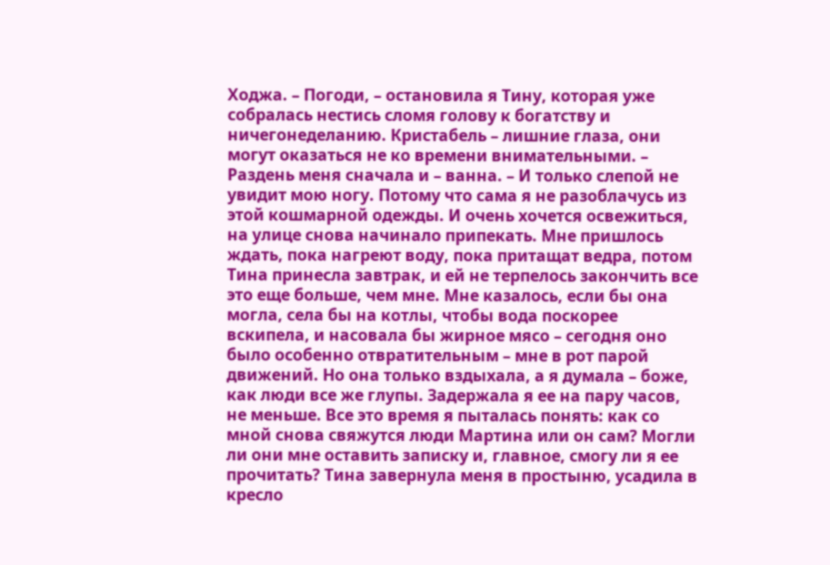Ходжа. – Погоди, – остановила я Тину, которая уже собралась нестись сломя голову к богатству и ничегонеделанию. Кристабель – лишние глаза, они могут оказаться не ко времени внимательными. – Раздень меня сначала и – ванна. – И только слепой не увидит мою ногу. Потому что сама я не разоблачусь из этой кошмарной одежды. И очень хочется освежиться, на улице снова начинало припекать. Мне пришлось ждать, пока нагреют воду, пока притащат ведра, потом Тина принесла завтрак, и ей не терпелось закончить все это еще больше, чем мне. Мне казалось, если бы она могла, села бы на котлы, чтобы вода поскорее вскипела, и насовала бы жирное мясо – сегодня оно было особенно отвратительным – мне в рот парой движений. Но она только вздыхала, а я думала – боже, как люди все же глупы. Задержала я ее на пару часов, не меньше. Все это время я пыталась понять: как со мной снова свяжутся люди Мартина или он сам? Могли ли они мне оставить записку и, главное, смогу ли я ее прочитать? Тина завернула меня в простыню, усадила в кресло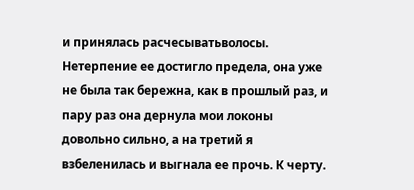и принялась расчесыватьволосы. Нетерпение ее достигло предела, она уже не была так бережна, как в прошлый раз, и пару раз она дернула мои локоны довольно сильно, а на третий я взбеленилась и выгнала ее прочь. К черту.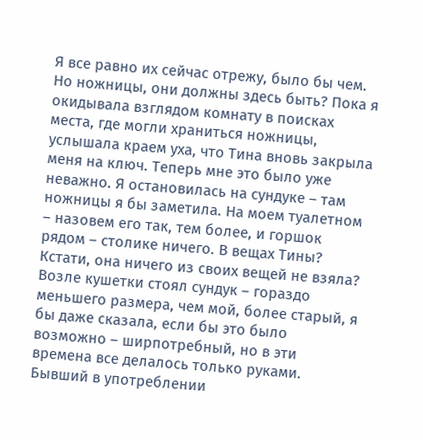Я все равно их сейчас отрежу, было бы чем. Но ножницы, они должны здесь быть? Пока я окидывала взглядом комнату в поисках места, где могли храниться ножницы, услышала краем уха, что Тина вновь закрыла меня на ключ. Теперь мне это было уже неважно. Я остановилась на сундуке – там ножницы я бы заметила. На моем туалетном – назовем его так, тем более, и горшок рядом – столике ничего. В вещах Тины? Кстати, она ничего из своих вещей не взяла? Возле кушетки стоял сундук – гораздо меньшего размера, чем мой, более старый, я бы даже сказала, если бы это было возможно – ширпотребный, но в эти времена все делалось только руками. Бывший в употреблении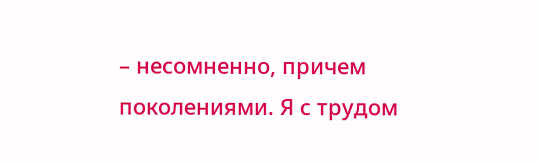– несомненно, причем поколениями. Я с трудом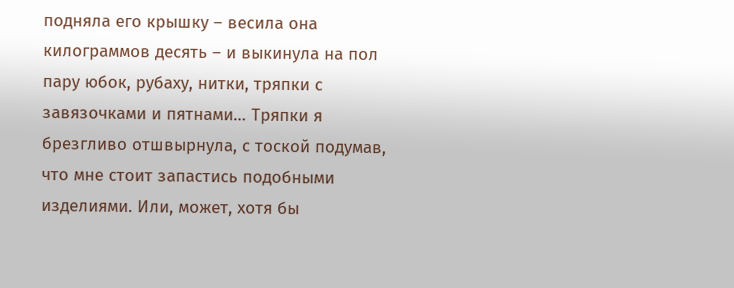подняла его крышку – весила она килограммов десять – и выкинула на пол пару юбок, рубаху, нитки, тряпки с завязочками и пятнами… Тряпки я брезгливо отшвырнула, с тоской подумав, что мне стоит запастись подобными изделиями. Или, может, хотя бы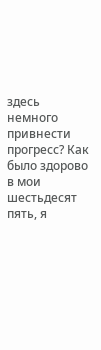здесь немного привнести прогресс? Как было здорово в мои шестьдесят пять, я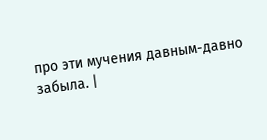про эти мучения давным-давно забыла. |